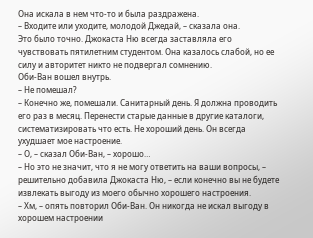Она искала в нем что-то и была раздражена.
– Входите или уходите, молодой Джедай, – сказала она.
Это было точно. Джокаста Ню всегда заставляла его чувствовать пятилетним студентом. Она казалось слабой, но ее силу и авторитет никто не подвергал сомнению.
Оби-Ван вошел внутрь.
– Не помешал?
– Конечно же, помешали. Санитарный день. Я должна проводить его раз в месяц. Перенести старые данные в другие каталоги, систематизировать что есть. Не хороший день. Он всегда ухудшает мое настроение.
– О, – сказал Оби-Ван, – хорошо…
– Но это не значит, что я не могу ответить на ваши вопросы, – решительно добавила Джокаста Ню, – если конечно вы не будете извлекать выгоду из моего обычно хорошего настроения.
– Хм, – опять повторил Оби-Ван. Он никогда не искал выгоду в хорошем настроении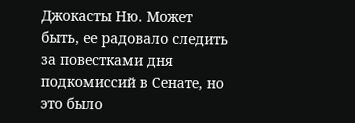Джокасты Ню. Может быть, ее радовало следить за повестками дня подкомиссий в Сенате, но это было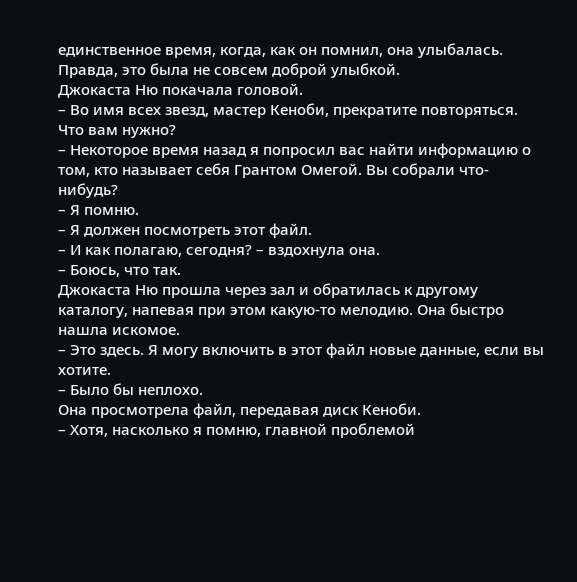единственное время, когда, как он помнил, она улыбалась. Правда, это была не совсем доброй улыбкой.
Джокаста Ню покачала головой.
– Во имя всех звезд, мастер Кеноби, прекратите повторяться. Что вам нужно?
– Некоторое время назад я попросил вас найти информацию о том, кто называет себя Грантом Омегой. Вы собрали что-нибудь?
– Я помню.
– Я должен посмотреть этот файл.
– И как полагаю, сегодня? – вздохнула она.
– Боюсь, что так.
Джокаста Ню прошла через зал и обратилась к другому каталогу, напевая при этом какую-то мелодию. Она быстро нашла искомое.
– Это здесь. Я могу включить в этот файл новые данные, если вы хотите.
– Было бы неплохо.
Она просмотрела файл, передавая диск Кеноби.
– Хотя, насколько я помню, главной проблемой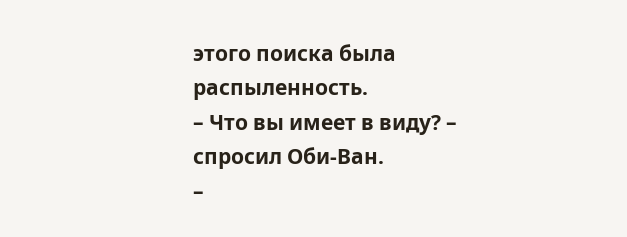этого поиска была распыленность.
– Что вы имеет в виду? – спросил Оби-Ван.
–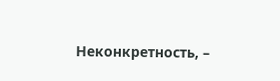Неконкретность, –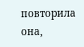повторила она,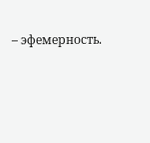– эфемерность.